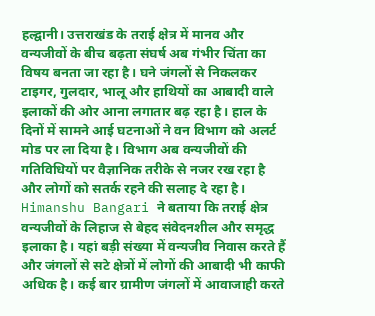हल्द्वानी। उत्तराखंड के तराई क्षेत्र में मानव और वन्यजीवों के बीच बढ़ता संघर्ष अब गंभीर चिंता का विषय बनता जा रहा है। घने जंगलों से निकलकर टाइगर, गुलदार, भालू और हाथियों का आबादी वाले इलाकों की ओर आना लगातार बढ़ रहा है। हाल के दिनों में सामने आई घटनाओं ने वन विभाग को अलर्ट मोड पर ला दिया है। विभाग अब वन्यजीवों की गतिविधियों पर वैज्ञानिक तरीके से नजर रख रहा है और लोगों को सतर्क रहने की सलाह दे रहा है।
Himanshu Bangari ने बताया कि तराई क्षेत्र वन्यजीवों के लिहाज से बेहद संवेदनशील और समृद्ध इलाका है। यहां बड़ी संख्या में वन्यजीव निवास करते हैं और जंगलों से सटे क्षेत्रों में लोगों की आबादी भी काफी अधिक है। कई बार ग्रामीण जंगलों में आवाजाही करते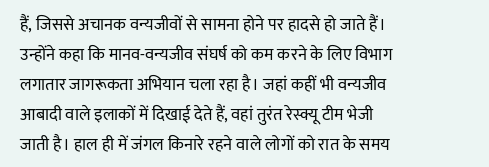हैं, जिससे अचानक वन्यजीवों से सामना होने पर हादसे हो जाते हैं।
उन्होंने कहा कि मानव-वन्यजीव संघर्ष को कम करने के लिए विभाग लगातार जागरूकता अभियान चला रहा है। जहां कहीं भी वन्यजीव आबादी वाले इलाकों में दिखाई देते हैं, वहां तुरंत रेस्क्यू टीम भेजी जाती है। हाल ही में जंगल किनारे रहने वाले लोगों को रात के समय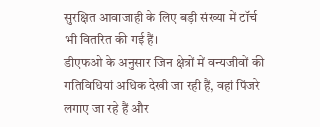सुरक्षित आवाजाही के लिए बड़ी संख्या में टॉर्च भी वितरित की गई हैं।
डीएफओ के अनुसार जिन क्षेत्रों में वन्यजीवों की गतिविधियां अधिक देखी जा रही हैं, वहां पिंजरे लगाए जा रहे हैं और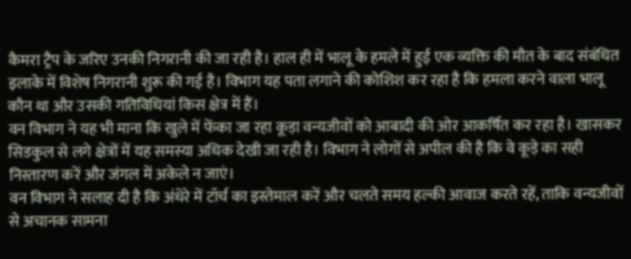कैमरा ट्रैप के जरिए उनकी निगरानी की जा रही है। हाल ही में भालू के हमले में हुई एक व्यक्ति की मौत के बाद संबंधित इलाके में विशेष निगरानी शुरू की गई है। विभाग यह पता लगाने की कोशिश कर रहा है कि हमला करने वाला भालू कौन था और उसकी गतिविधियां किस क्षेत्र में हैं।
वन विभाग ने यह भी माना कि खुले में फेंका जा रहा कूड़ा वन्यजीवों को आबादी की ओर आकर्षित कर रहा है। खासकर सिडकुल से लगे क्षेत्रों में यह समस्या अधिक देखी जा रही है। विभाग ने लोगों से अपील की है कि वे कूड़े का सही निस्तारण करें और जंगल में अकेले न जाएं।
वन विभाग ने सलाह दी है कि अंधेरे में टॉर्च का इस्तेमाल करें और चलते समय हल्की आवाज करते रहें, ताकि वन्यजीवों से अचानक सामना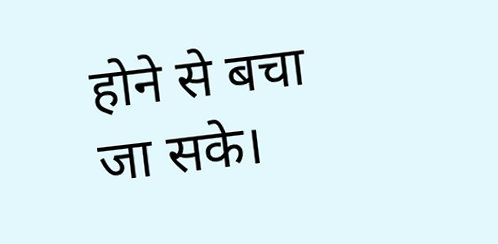होने से बचा जा सके।